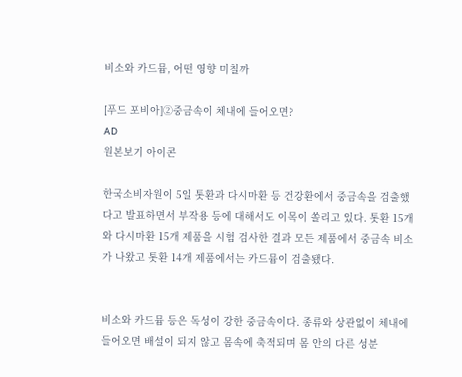비소와 카드뮴, 어떤 영향 미칠까

[푸드 포비아]②중금속이 체내에 들어오면?
AD
원본보기 아이콘

한국소비자원이 5일 톳환과 다시마환 등 건강환에서 중금속을 검출했다고 발표하면서 부작용 등에 대해서도 이목이 쏠리고 있다. 톳환 15개와 다시마환 15개 제품을 시험 검사한 결과 모든 제품에서 중금속 비소가 나왔고 톳환 14개 제품에서는 카드뮴이 검출됐다.


비소와 카드뮴 등은 독성이 강한 중금속이다. 종류와 상관없이 체내에 들어오면 배설이 되지 않고 몸속에 축적되며 몸 안의 다른 성분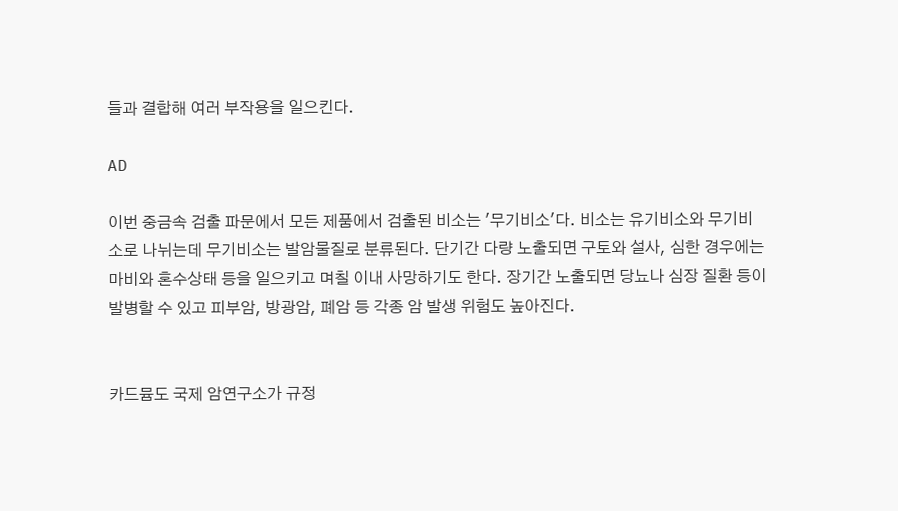들과 결합해 여러 부작용을 일으킨다.

AD

이번 중금속 검출 파문에서 모든 제품에서 검출된 비소는 '무기비소'다. 비소는 유기비소와 무기비소로 나뉘는데 무기비소는 발암물질로 분류된다. 단기간 다량 노출되면 구토와 설사, 심한 경우에는 마비와 혼수상태 등을 일으키고 며칠 이내 사망하기도 한다. 장기간 노출되면 당뇨나 심장 질환 등이 발병할 수 있고 피부암, 방광암, 폐암 등 각종 암 발생 위험도 높아진다.


카드뮴도 국제 암연구소가 규정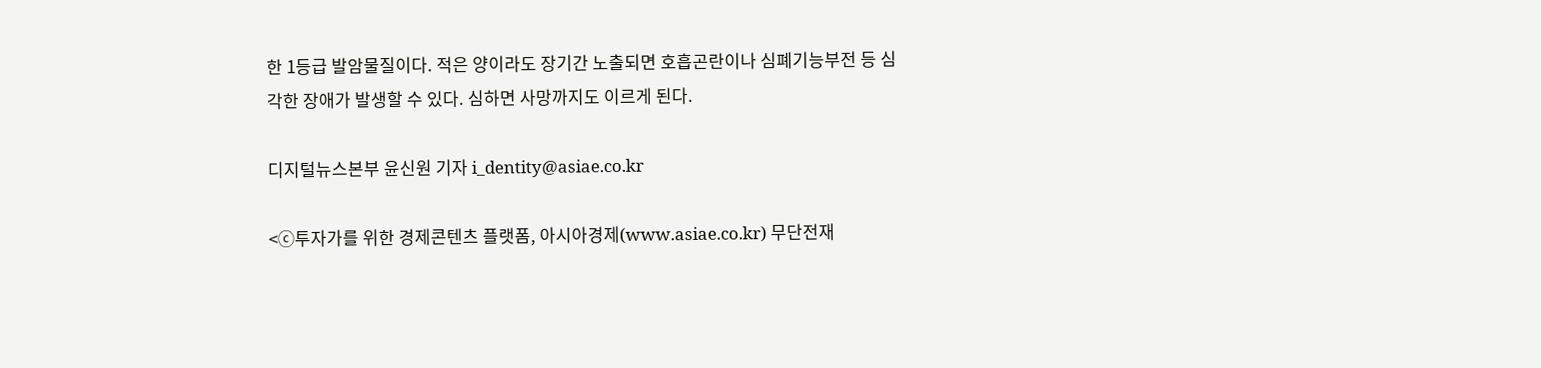한 1등급 발암물질이다. 적은 양이라도 장기간 노출되면 호흡곤란이나 심폐기능부전 등 심각한 장애가 발생할 수 있다. 심하면 사망까지도 이르게 된다.

디지털뉴스본부 윤신원 기자 i_dentity@asiae.co.kr

<ⓒ투자가를 위한 경제콘텐츠 플랫폼, 아시아경제(www.asiae.co.kr) 무단전재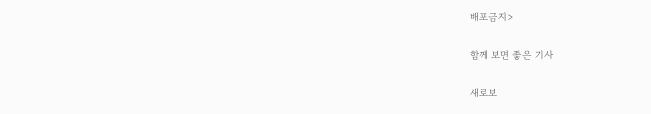배포금지>

함께 보면 좋은 기사

새로보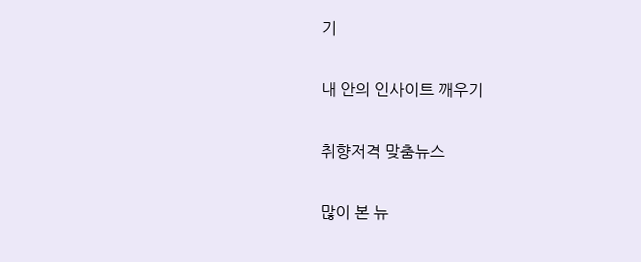기

내 안의 인사이트 깨우기

취향저격 맞춤뉴스

많이 본 뉴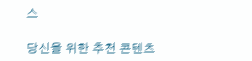스

당신을 위한 추천 콘텐츠